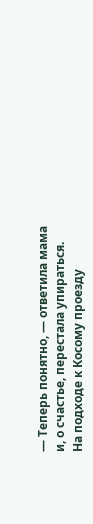— Теперь понятно, — ответила мама и, о счастье, перестала упираться.
На подходе к Косому проезду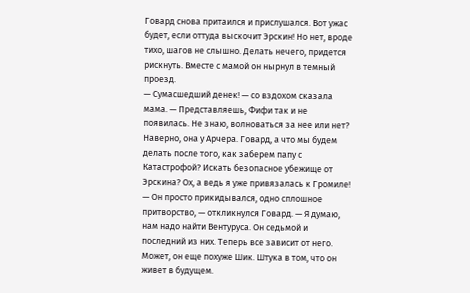Говард снова притаился и прислушался. Вот ужас будет, если оттуда выскочит Эрскин! Но нет, вроде тихо, шагов не слышно. Делать нечего, придется рискнуть. Вместе с мамой он нырнул в темный проезд.
— Сумасшедший денек! — со вздохом сказала мама. — Представляешь, Фифи так и не появилась. Не знаю, волноваться за нее или нет? Наверно, она у Арчера. Говард, а что мы будем делать после того, как заберем папу с Катастрофой? Искать безопасное убежище от Эрскина? Ох, а ведь я уже привязалась к Громиле!
— Он просто прикидывался, одно сплошное притворство, — откликнулся Говард. — Я думаю, нам надо найти Вентуруса. Он седьмой и последний из них. Теперь все зависит от него. Может, он еще похуже Шик. Штука в том, что он живет в будущем.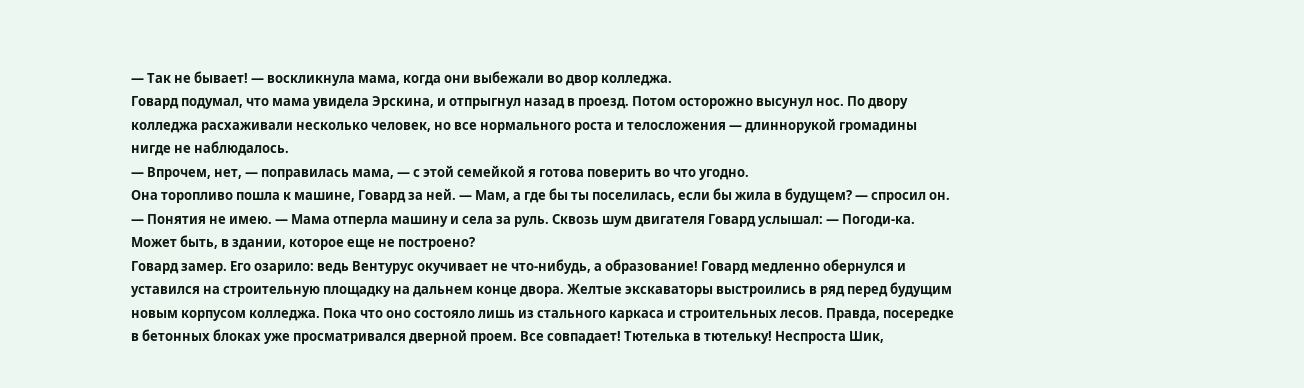— Так не бывает! — воскликнула мама, когда они выбежали во двор колледжа.
Говард подумал, что мама увидела Эрскина, и отпрыгнул назад в проезд. Потом осторожно высунул нос. По двору колледжа расхаживали несколько человек, но все нормального роста и телосложения — длиннорукой громадины нигде не наблюдалось.
— Впрочем, нет, — поправилась мама, — с этой семейкой я готова поверить во что угодно.
Она торопливо пошла к машине, Говард за ней. — Мам, а где бы ты поселилась, если бы жила в будущем? — спросил он.
— Понятия не имею. — Мама отперла машину и села за руль. Сквозь шум двигателя Говард услышал: — Погоди-ка. Может быть, в здании, которое еще не построено?
Говард замер. Его озарило: ведь Вентурус окучивает не что-нибудь, а образование! Говард медленно обернулся и уставился на строительную площадку на дальнем конце двора. Желтые экскаваторы выстроились в ряд перед будущим новым корпусом колледжа. Пока что оно состояло лишь из стального каркаса и строительных лесов. Правда, посередке в бетонных блоках уже просматривался дверной проем. Все совпадает! Тютелька в тютельку! Неспроста Шик,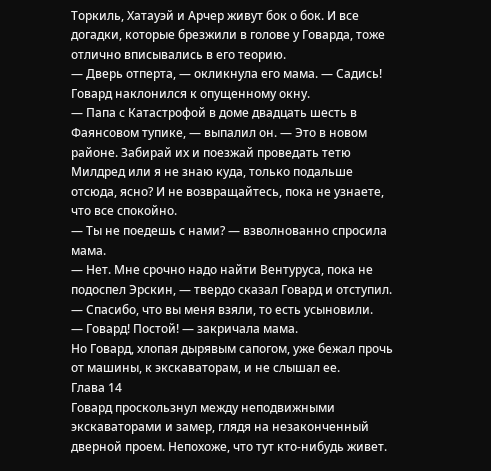Торкиль, Хатауэй и Арчер живут бок о бок. И все догадки, которые брезжили в голове у Говарда, тоже отлично вписывались в его теорию.
— Дверь отперта, — окликнула его мама. — Садись!
Говард наклонился к опущенному окну.
— Папа с Катастрофой в доме двадцать шесть в Фаянсовом тупике, — выпалил он. — Это в новом районе. Забирай их и поезжай проведать тетю Милдред или я не знаю куда, только подальше отсюда, ясно? И не возвращайтесь, пока не узнаете, что все спокойно.
— Ты не поедешь с нами? — взволнованно спросила мама.
— Нет. Мне срочно надо найти Вентуруса, пока не подоспел Эрскин, — твердо сказал Говард и отступил. — Спасибо, что вы меня взяли, то есть усыновили.
— Говард! Постой! — закричала мама.
Но Говард, хлопая дырявым сапогом, уже бежал прочь от машины, к экскаваторам, и не слышал ее.
Глава 14
Говард проскользнул между неподвижными экскаваторами и замер, глядя на незаконченный дверной проем. Непохоже, что тут кто-нибудь живет.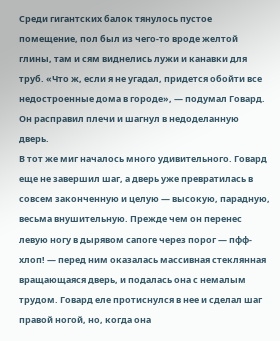Среди гигантских балок тянулось пустое помещение, пол был из чего-то вроде желтой глины, там и сям виднелись лужи и канавки для труб. «Что ж, если я не угадал, придется обойти все недостроенные дома в городе», — подумал Говард.
Он расправил плечи и шагнул в недоделанную дверь.
В тот же миг началось много удивительного. Говард еще не завершил шаг, а дверь уже превратилась в совсем законченную и целую — высокую, парадную, весьма внушительную. Прежде чем он перенес левую ногу в дырявом сапоге через порог — пфф-хлоп! — перед ним оказалась массивная стеклянная вращающаяся дверь, и подалась она с немалым трудом. Говард еле протиснулся в нее и сделал шаг правой ногой, но, когда она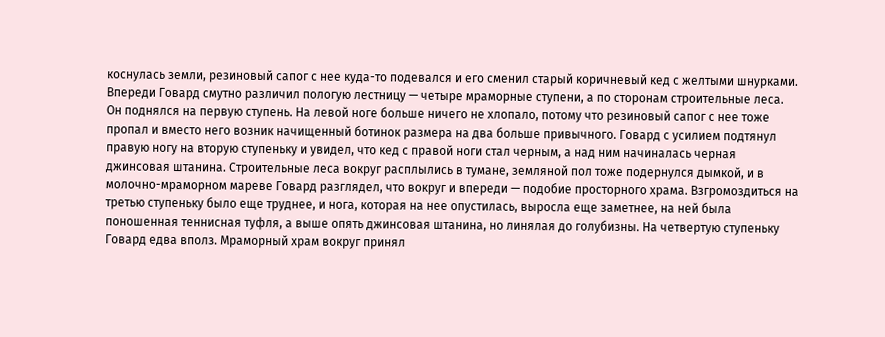коснулась земли, резиновый сапог с нее куда-то подевался и его сменил старый коричневый кед с желтыми шнурками. Впереди Говард смутно различил пологую лестницу — четыре мраморные ступени, а по сторонам строительные леса.
Он поднялся на первую ступень. На левой ноге больше ничего не хлопало, потому что резиновый сапог с нее тоже пропал и вместо него возник начищенный ботинок размера на два больше привычного. Говард с усилием подтянул правую ногу на вторую ступеньку и увидел, что кед с правой ноги стал черным, а над ним начиналась черная джинсовая штанина. Строительные леса вокруг расплылись в тумане, земляной пол тоже подернулся дымкой, и в молочно-мраморном мареве Говард разглядел, что вокруг и впереди — подобие просторного храма. Взгромоздиться на третью ступеньку было еще труднее, и нога, которая на нее опустилась, выросла еще заметнее, на ней была поношенная теннисная туфля, а выше опять джинсовая штанина, но линялая до голубизны. На четвертую ступеньку Говард едва вполз. Мраморный храм вокруг принял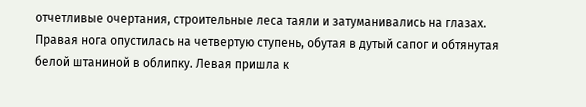отчетливые очертания, строительные леса таяли и затуманивались на глазах. Правая нога опустилась на четвертую ступень, обутая в дутый сапог и обтянутая белой штаниной в облипку. Левая пришла к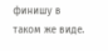финишу в таком же виде.